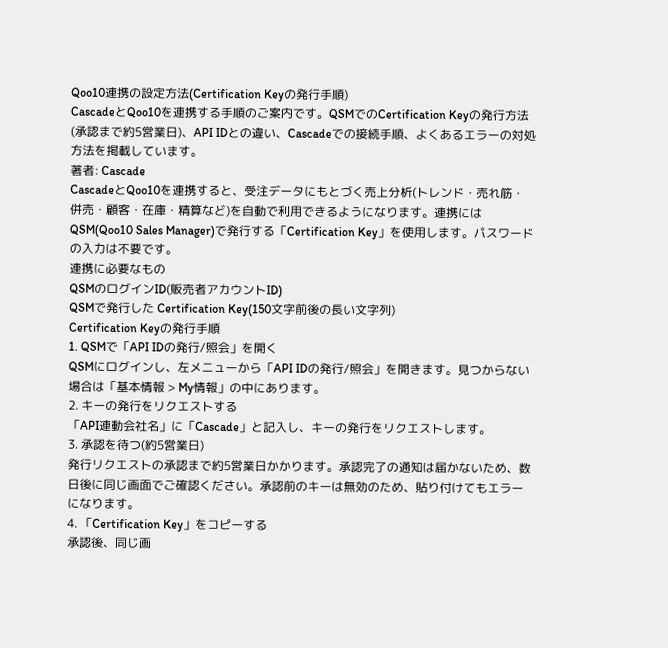Qoo10連携の設定方法(Certification Keyの発行手順)
CascadeとQoo10を連携する手順のご案内です。QSMでのCertification Keyの発行方法(承認まで約5営業日)、API IDとの違い、Cascadeでの接続手順、よくあるエラーの対処方法を掲載しています。
著者: Cascade
CascadeとQoo10を連携すると、受注データにもとづく売上分析(トレンド・売れ筋・併売・顧客・在庫・精算など)を自動で利用できるようになります。連携にはQSM(Qoo10 Sales Manager)で発行する「Certification Key」を使用します。パスワードの入力は不要です。
連携に必要なもの
QSMのログインID(販売者アカウントID)
QSMで発行した Certification Key(150文字前後の長い文字列)
Certification Keyの発行手順
1. QSMで「API IDの発行/照会」を開く
QSMにログインし、左メニューから「API IDの発行/照会」を開きます。見つからない場合は「基本情報 > My情報」の中にあります。
2. キーの発行をリクエストする
「API連動会社名」に「Cascade」と記入し、キーの発行をリクエストします。
3. 承認を待つ(約5営業日)
発行リクエストの承認まで約5営業日かかります。承認完了の通知は届かないため、数日後に同じ画面でご確認ください。承認前のキーは無効のため、貼り付けてもエラーになります。
4. 「Certification Key」をコピーする
承認後、同じ画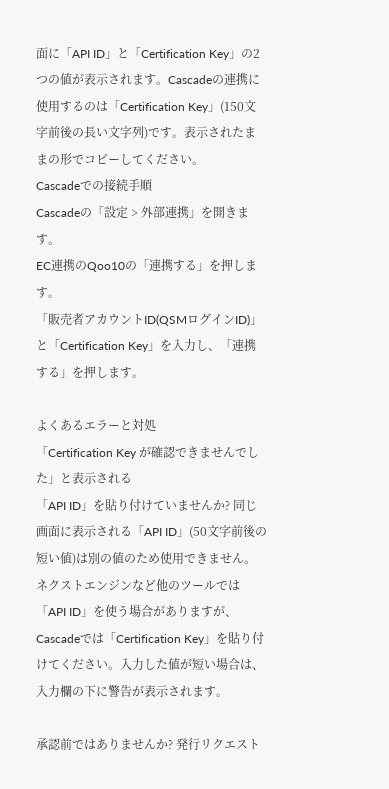面に「API ID」と「Certification Key」の2つの値が表示されます。Cascadeの連携に使用するのは「Certification Key」(150文字前後の長い文字列)です。表示されたままの形でコピーしてください。
Cascadeでの接続手順
Cascadeの「設定 > 外部連携」を開きます。
EC連携のQoo10の「連携する」を押します。
「販売者アカウントID(QSMログインID)」と「Certification Key」を入力し、「連携する」を押します。

よくあるエラーと対処
「Certification Key が確認できませんでした」と表示される
「API ID」を貼り付けていませんか? 同じ画面に表示される「API ID」(50文字前後の短い値)は別の値のため使用できません。ネクストエンジンなど他のツールでは「API ID」を使う場合がありますが、Cascadeでは「Certification Key」を貼り付けてください。入力した値が短い場合は、入力欄の下に警告が表示されます。

承認前ではありませんか? 発行リクエスト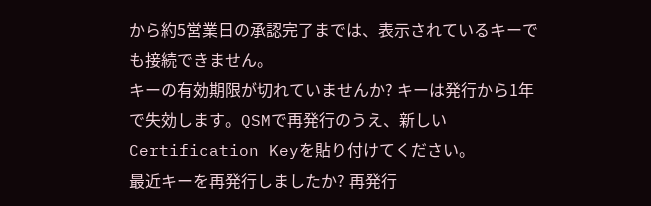から約5営業日の承認完了までは、表示されているキーでも接続できません。
キーの有効期限が切れていませんか? キーは発行から1年で失効します。QSMで再発行のうえ、新しいCertification Keyを貼り付けてください。
最近キーを再発行しましたか? 再発行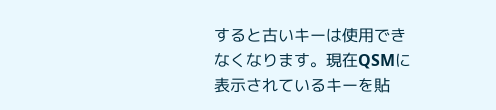すると古いキーは使用できなくなります。現在QSMに表示されているキーを貼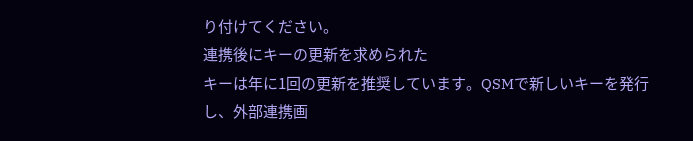り付けてください。
連携後にキーの更新を求められた
キーは年に1回の更新を推奨しています。QSMで新しいキーを発行し、外部連携画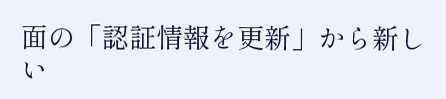面の「認証情報を更新」から新しい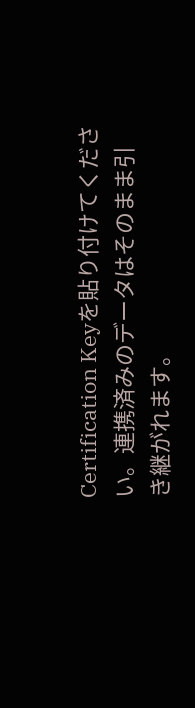Certification Keyを貼り付けてください。連携済みのデータはそのまま引き継がれます。